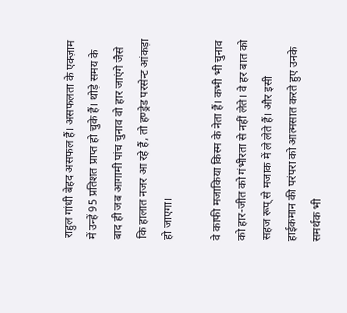राहुल गांधी बेहद असफल हैं। असफलता के एक्ज़ाम में उन्हें 95 प्रतिशत प्राप्त हो चुके हैं। थोड़े समय के बाद ही जब आगामी पांच चुनाव वो हार जाएंगे जैसे कि हालात नजर आ रहे हैं, तो हण्ड्रेड परसेन्ट आंकड़ा हो जाएगा।

वे काफी मजाकिया किस्म के नेता हैं। कभी भी चुनाव को हार-जीत को गंभीरता से नहीं लेते। वे हर बात को सहज रूप् से मजाक में ले लेते हैं। और इसी हाईकमान की परंपरा को आत्मसात करते हुए उनके समर्थक भी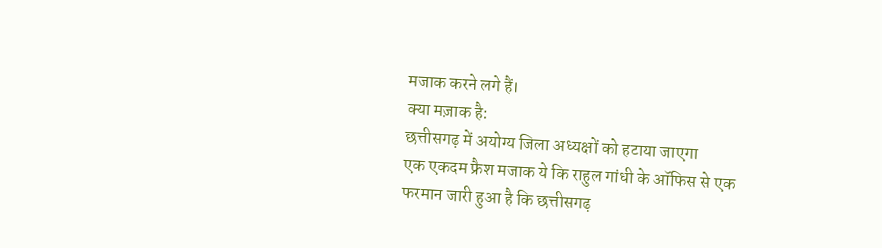मजाक करने लगे हैं।
क्या मज़ाक है:
छत्तीसगढ़ में अयोग्य जिला अध्यक्षों को हटाया जाएगा
एक एकदम फ्रैश मजाक ये कि राहुल गांधी के ऑफिस से एक फरमान जारी हुआ है कि छत्तीसगढ़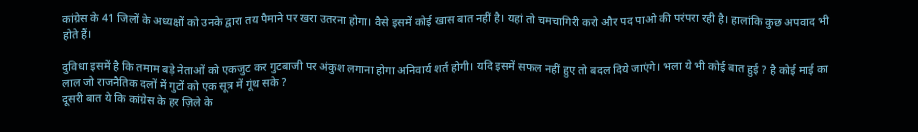कांग्रेस के 41 जिलों के अध्यक्षों को उनके द्वारा तय पैमाने पर खरा उतरना होगा। वैसे इसमें कोई खास बात नहीं है। यहां तो चमचागिरी करो और पद पाओ की परंपरा रही है। हालांकि कुछ अपवाद भी होते हैं।

दुविधा इसमें है कि तमाम बड़े नेताओं को एकजुट कर गुटबाजी पर अंकुश लगाना होगा अनिवार्य शर्त होगी। यदि इसमें सफल नहीं हुए तो बदल दिये जाएंगे। भला ये भी कोई बात हुई ? है कोई माई का लाल जो राजनैतिक दलों में गुटों को एक सूत्र में गूंथ सके ?
दूसरी बात ये कि कांग्रेस के हर ज़िले के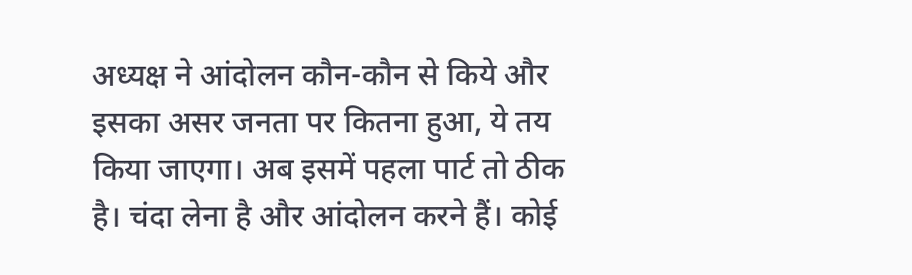अध्यक्ष ने आंदोलन कौन-कौन से किये और इसका असर जनता पर कितना हुआ, ये तय किया जाएगा। अब इसमें पहला पार्ट तो ठीक है। चंदा लेना है और आंदोलन करने हैं। कोई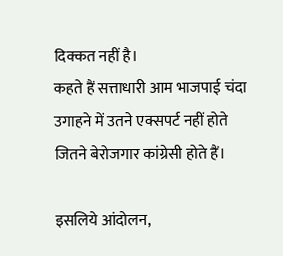दिक्कत नहीं है।
कहते हैं सत्ताधारी आम भाजपाई चंदा उगाहने में उतने एक्सपर्ट नहीं होते जितने बेरोजगार कांग्रेसी होते हैं।

इसलिये आंदोलन,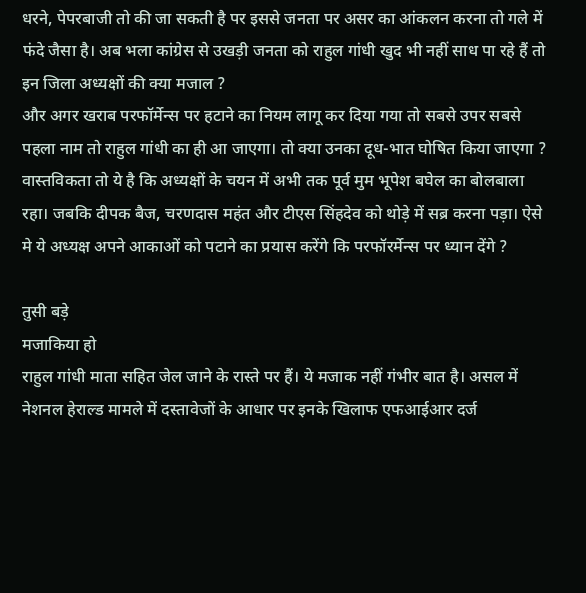धरने, पेपरबाजी तो की जा सकती है पर इससे जनता पर असर का आंकलन करना तो गले में फंदे जैसा है। अब भला कांग्रेस से उखड़ी जनता को राहुल गांधी खुद भी नहीं साध पा रहे हैं तो इन जिला अध्यक्षों की क्या मजाल ?
और अगर खराब परफॉर्मेन्स पर हटाने का नियम लागू कर दिया गया तो सबसे उपर सबसे पहला नाम तो राहुल गांधी का ही आ जाएगा। तो क्या उनका दूध-भात घोषित किया जाएगा ?
वास्तविकता तो ये है कि अध्यक्षों के चयन में अभी तक पूर्व मुम भूपेश बघेल का बोलबाला रहा। जबकि दीपक बैज, चरणदास महंत और टीएस सिंहदेव को थोड़े में सब्र करना पड़ा। ऐसे मे ये अध्यक्ष अपने आकाओं को पटाने का प्रयास करेंगे कि परफॉरर्मेन्स पर ध्यान देंगे ?

तुसी बड़े
मजाकिया हो
राहुल गांधी माता सहित जेल जाने के रास्ते पर हैं। ये मजाक नहीं गंभीर बात है। असल में नेशनल हेराल्ड मामले में दस्तावेजों के आधार पर इनके खिलाफ एफआईआर दर्ज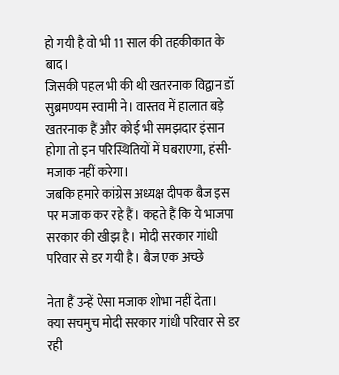हो गयी है वो भी 11 साल की तहकीकात के बाद।
जिसकी पहल भी की थी खतरनाक विद्वान डॉ सुब्रमण्यम स्वामी ने। वास्तव में हालात बड़े खतरनाक हैं और कोई भी समझदार इंसान होगा तो इन परिस्थितियों में घबराएगा, हंसी-मजाक नहीं करेगा।
जबकि हमारे कांग्रेस अध्यक्ष दीपक बैज इस पर मजाक कर रहे हैं। कहते हैं कि ये भाजपा सरकार की खीझ है। मोदी सरकार गांधी परिवार से डर गयी है। बैज एक अच्छे

नेता हैं उन्हें ऐसा मजाक शोभा नहीं देता।
क्या सचमुच मोदी सरकार गांधी परिवार से डर रही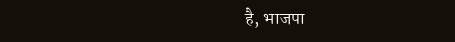है, भाजपा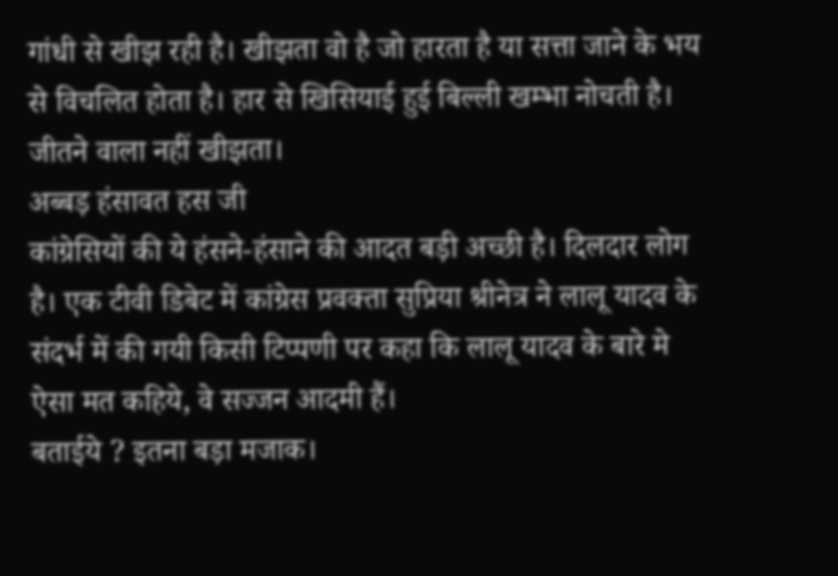गांधी से खीझ रही है। खीझता वो है जो हारता है या सत्ता जाने के भय से विचलित होता है। हार से खिसियाई हुई बिल्ली खम्भा नोचती है। जीतने वाला नहीं खीझता।
अब्बड़ हंसावत हस जी
कांग्रेसियों की ये हंसने-हंसाने की आदत बड़ी अच्छी है। दिलदार लोग है। एक टीवी डिबेट में कांग्रेस प्रवक्ता सुप्रिया श्रीनेत्र ने लालू यादव के संदर्भ में की गयी किसी टिप्पणी पर कहा कि लालू यादव के बारे मे ऐसा मत कहिये, वे सज्जन आदमी हैं।
बताईये ? इतना बड़ा मजाक।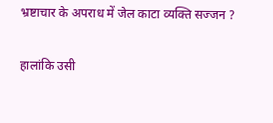भ्रष्टाचार के अपराध में जेल काटा व्यक्ति सज्जन ?

हालांकि उसी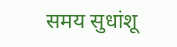समय सुधांशू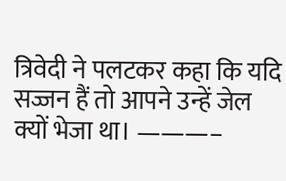त्रिवेदी ने पलटकर कहा कि यदि सज्जन हैं तो आपने उन्हें जेल क्यों भेजा था। ———–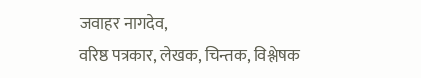जवाहर नागदेव,
वरिष्ठ पत्रकार, लेखक, चिन्तक, विश्लेषक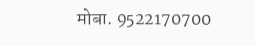मोबा. 9522170700